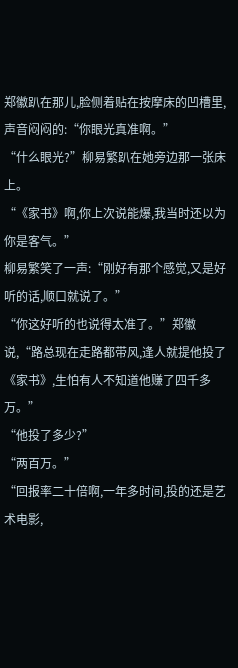郑徽趴在那儿,脸侧着贴在按摩床的凹槽里,声音闷闷的:“你眼光真准啊。”
“什么眼光?”柳易繁趴在她旁边那一张床上。
“《家书》啊,你上次说能爆,我当时还以为你是客气。”
柳易繁笑了一声:“刚好有那个感觉,又是好听的话,顺口就说了。”
“你这好听的也说得太准了。”郑徽说,“路总现在走路都带风,逢人就提他投了《家书》,生怕有人不知道他赚了四千多万。”
“他投了多少?”
“两百万。”
“回报率二十倍啊,一年多时间,投的还是艺术电影,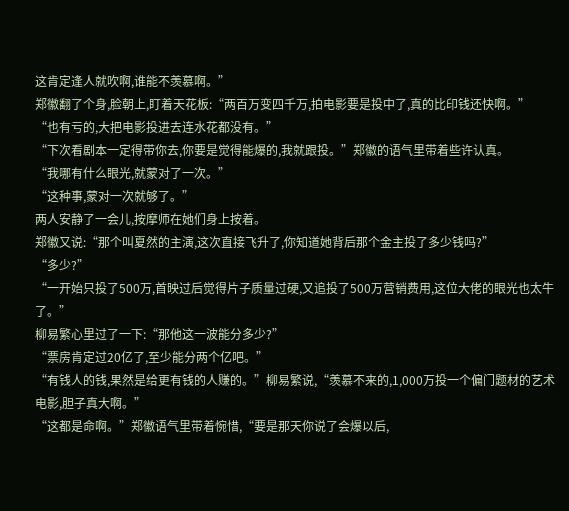这肯定逢人就吹啊,谁能不羡慕啊。”
郑徽翻了个身,脸朝上,盯着天花板:“两百万变四千万,拍电影要是投中了,真的比印钱还快啊。”
“也有亏的,大把电影投进去连水花都没有。”
“下次看剧本一定得带你去,你要是觉得能爆的,我就跟投。”郑徽的语气里带着些许认真。
“我哪有什么眼光,就蒙对了一次。”
“这种事,蒙对一次就够了。”
两人安静了一会儿,按摩师在她们身上按着。
郑徽又说:“那个叫夏然的主演,这次直接飞升了,你知道她背后那个金主投了多少钱吗?”
“多少?”
“一开始只投了500万,首映过后觉得片子质量过硬,又追投了500万营销费用,这位大佬的眼光也太牛了。”
柳易繁心里过了一下:“那他这一波能分多少?”
“票房肯定过20亿了,至少能分两个亿吧。”
“有钱人的钱,果然是给更有钱的人赚的。”柳易繁说,“羡慕不来的,1,000万投一个偏门题材的艺术电影,胆子真大啊。”
“这都是命啊。”郑徽语气里带着惋惜,“要是那天你说了会爆以后,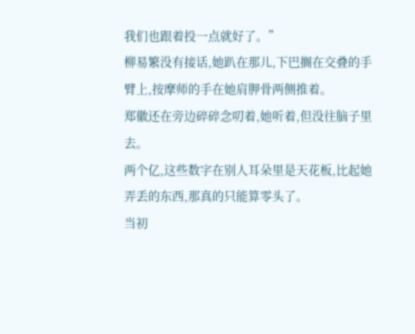我们也跟着投一点就好了。”
柳易繁没有接话,她趴在那儿,下巴搁在交叠的手臂上,按摩师的手在她肩胛骨两侧推着。
郑徽还在旁边碎碎念叨着,她听着,但没往脑子里去。
两个亿,这些数字在别人耳朵里是天花板,比起她弄丢的东西,那真的只能算零头了。
当初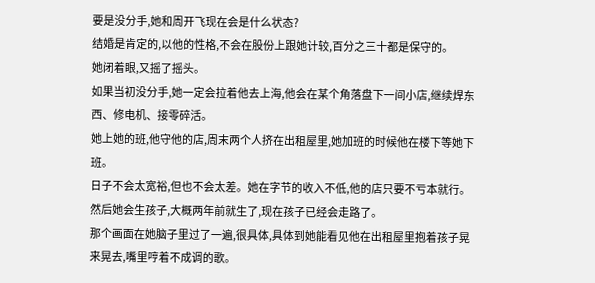要是没分手,她和周开飞现在会是什么状态?
结婚是肯定的,以他的性格,不会在股份上跟她计较,百分之三十都是保守的。
她闭着眼,又摇了摇头。
如果当初没分手,她一定会拉着他去上海,他会在某个角落盘下一间小店,继续焊东西、修电机、接零碎活。
她上她的班,他守他的店,周末两个人挤在出租屋里,她加班的时候他在楼下等她下班。
日子不会太宽裕,但也不会太差。她在字节的收入不低,他的店只要不亏本就行。
然后她会生孩子,大概两年前就生了,现在孩子已经会走路了。
那个画面在她脑子里过了一遍,很具体,具体到她能看见他在出租屋里抱着孩子晃来晃去,嘴里哼着不成调的歌。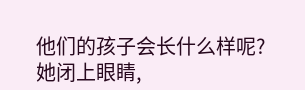他们的孩子会长什么样呢?
她闭上眼睛,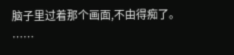脑子里过着那个画面,不由得痴了。
……